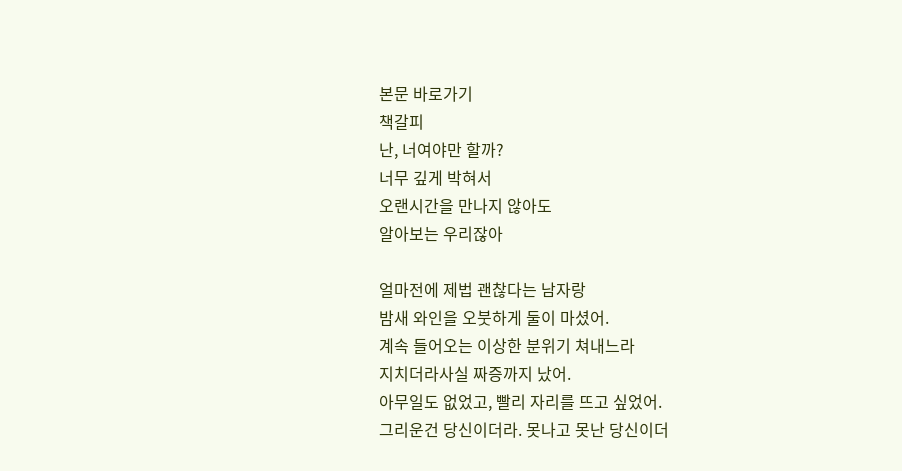본문 바로가기
책갈피
난, 너여야만 할까?
너무 깊게 박혀서
오랜시간을 만나지 않아도
알아보는 우리잖아

얼마전에 제법 괜찮다는 남자랑
밤새 와인을 오붓하게 둘이 마셨어.
계속 들어오는 이상한 분위기 쳐내느라
지치더라사실 짜증까지 났어.
아무일도 없었고, 빨리 자리를 뜨고 싶었어.
그리운건 당신이더라. 못나고 못난 당신이더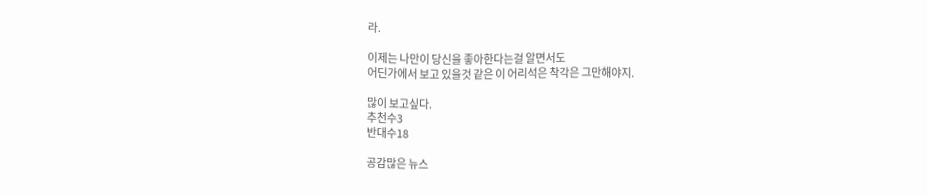라.

이제는 나만이 당신을 좋아한다는걸 알면서도
어딘가에서 보고 있을것 같은 이 어리석은 착각은 그만해야지.

많이 보고싶다.
추천수3
반대수18

공감많은 뉴스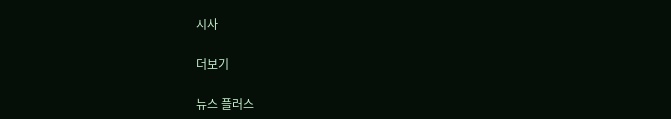시사

더보기

뉴스 플러스